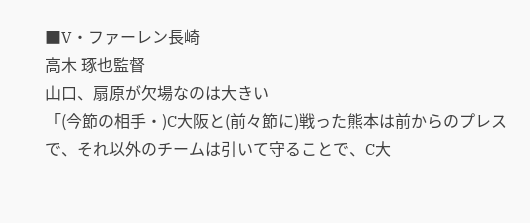■V・ファーレン長崎
高木 琢也監督
山口、扇原が欠場なのは大きい
「(今節の相手・)C大阪と(前々節に)戦った熊本は前からのプレスで、それ以外のチームは引いて守ることで、C大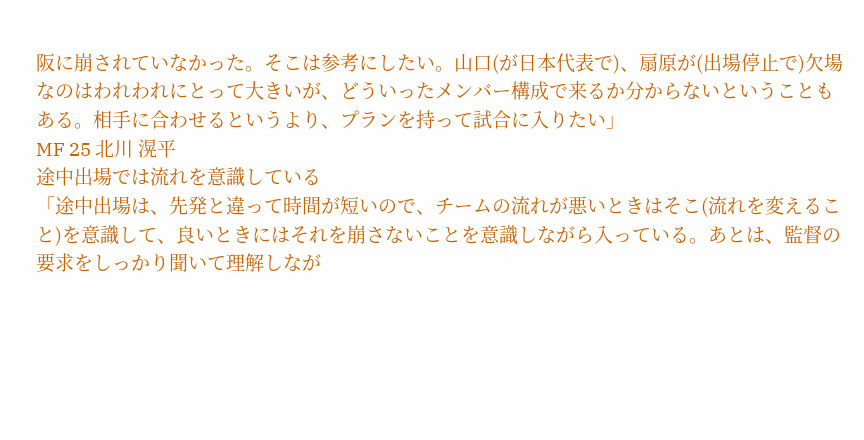阪に崩されていなかった。そこは参考にしたい。山口(が日本代表で)、扇原が(出場停止で)欠場なのはわれわれにとって大きいが、どういったメンバー構成で来るか分からないということもある。相手に合わせるというより、プランを持って試合に入りたい」
MF 25 北川 滉平
途中出場では流れを意識している
「途中出場は、先発と違って時間が短いので、チームの流れが悪いときはそこ(流れを変えること)を意識して、良いときにはそれを崩さないことを意識しながら入っている。あとは、監督の要求をしっかり聞いて理解しなが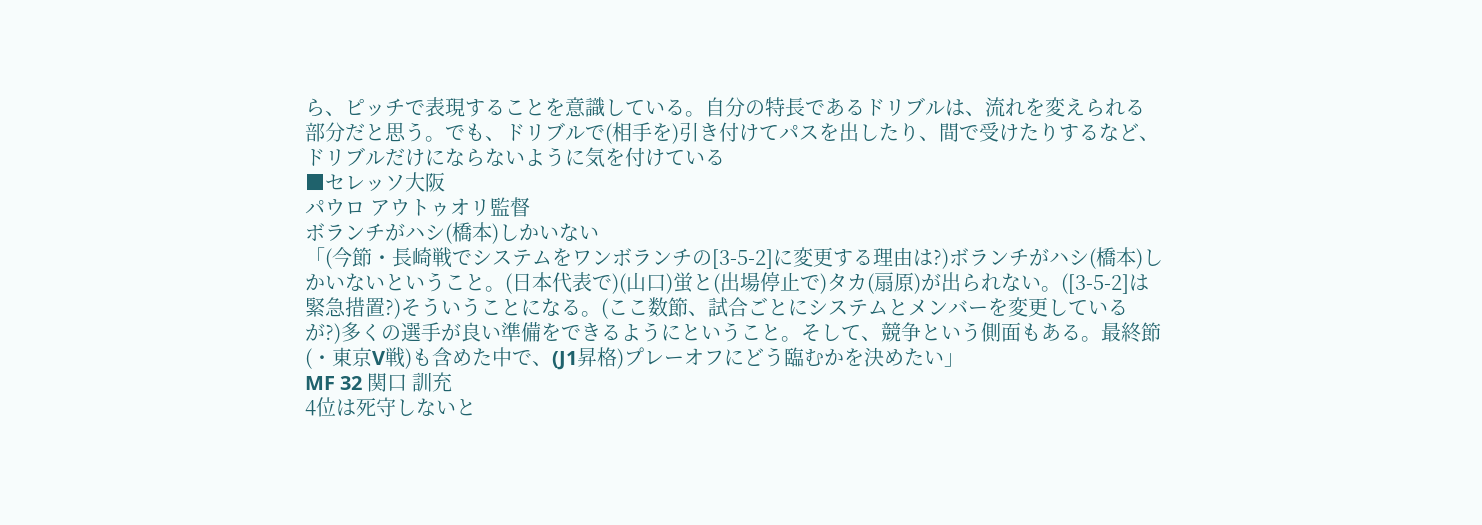ら、ピッチで表現することを意識している。自分の特長であるドリブルは、流れを変えられる部分だと思う。でも、ドリブルで(相手を)引き付けてパスを出したり、間で受けたりするなど、ドリブルだけにならないように気を付けている
■セレッソ大阪
パウロ アウトゥオリ監督
ボランチがハシ(橋本)しかいない
「(今節・長崎戦でシステムをワンボランチの[3-5-2]に変更する理由は?)ボランチがハシ(橋本)しかいないということ。(日本代表で)(山口)蛍と(出場停止で)タカ(扇原)が出られない。([3-5-2]は緊急措置?)そういうことになる。(ここ数節、試合ごとにシステムとメンバーを変更しているが?)多くの選手が良い準備をできるようにということ。そして、競争という側面もある。最終節(・東京V戦)も含めた中で、(J1昇格)プレーオフにどう臨むかを決めたい」
MF 32 関口 訓充
4位は死守しないと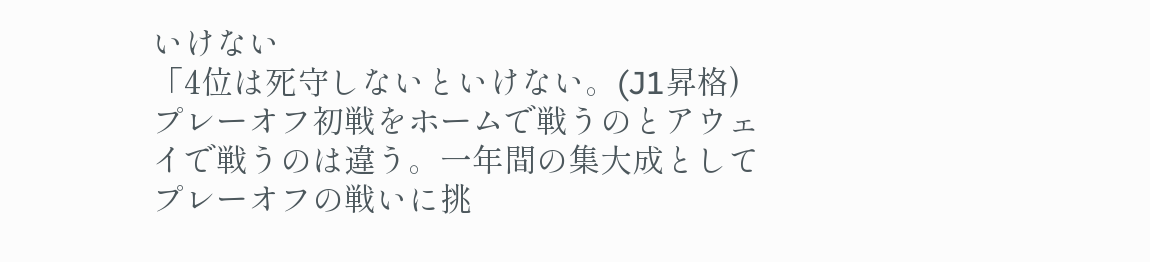いけない
「4位は死守しないといけない。(J1昇格)プレーオフ初戦をホームで戦うのとアウェイで戦うのは違う。一年間の集大成としてプレーオフの戦いに挑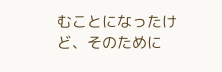むことになったけど、そのために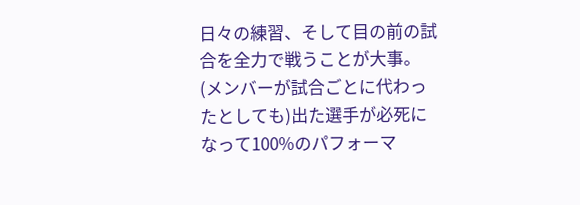日々の練習、そして目の前の試合を全力で戦うことが大事。(メンバーが試合ごとに代わったとしても)出た選手が必死になって100%のパフォーマ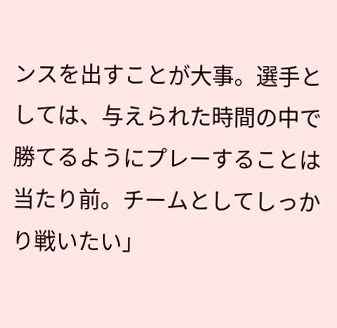ンスを出すことが大事。選手としては、与えられた時間の中で勝てるようにプレーすることは当たり前。チームとしてしっかり戦いたい」